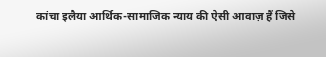कांचा इलैया आर्थिक-सामाजिक न्याय की ऐसी आवाज़ हैं जिसे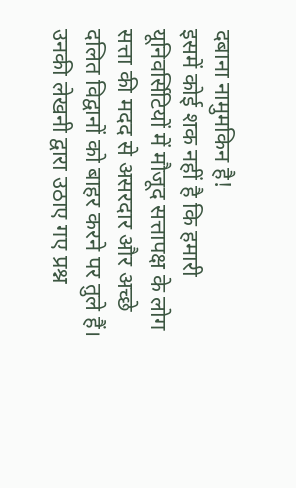दबाना नामुमकिन है!
इसमें कोई शक नहीं है कि हमारी यूनिवर्सिटियों में मौजूद सत्तापक्ष के लोग सत्ता की मदद से असरदार और अच्छे दलित विद्वानों को बाहर करने पर तुले हैं। उनकी लेखनी द्वारा उठाए गए प्रश्न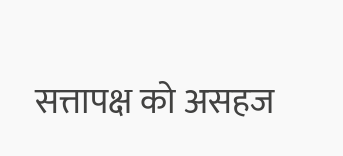सत्तापक्ष को असहज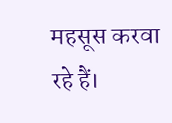महसूस करवा रहे हैं।